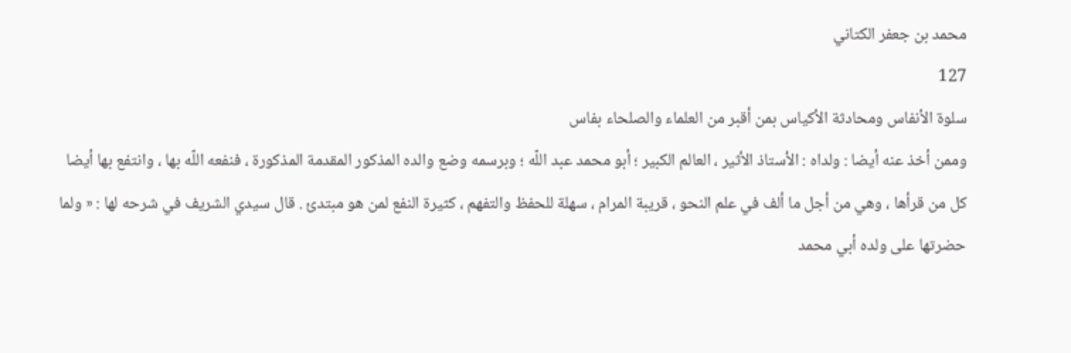محمد بن جعفر الكتاني
127
سلوة الأنفاس ومحادثة الأكياس بمن أقبر من العلماء والصلحاء بفاس
وممن أخذ عنه أيضا : ولداه : الأستاذ الأثير ، العالم الكبير ؛ أبو محمد عبد اللّه ؛ وبرسمه وضع والده المذكور المقدمة المذكورة ، فنفعه اللّه بها ، وانتفع بها أيضا كل من قرأها ، وهي من أجل ما ألف في علم النحو ، قريبة المرام ، سهلة للحفظ والتفهم ، كثيرة النفع لمن هو مبتدئ . قال سيدي الشريف في شرحه لها : « ولما حضرتها على ولده أبي محمد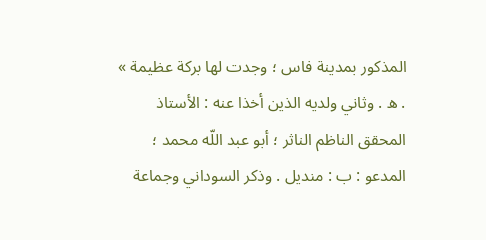المذكور بمدينة فاس ؛ وجدت لها بركة عظيمة » . ه . وثاني ولديه الذين أخذا عنه : الأستاذ المحقق الناظم الناثر ؛ أبو عبد اللّه محمد ؛ المدعو : ب : منديل . وذكر السوداني وجماعة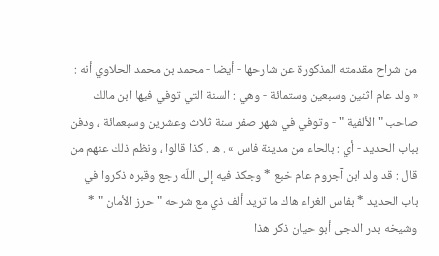من شراح مقدمته المذكورة عن شارحها - أيضا - محمد بن محمد الحلاوي أنه : « ولد عام اثنين وسبعين وستمائة - وهي : السنة التي توفي فيها ابن مالك صاحب " الألفية " - وتوفي في شهر صفر سنة ثلاث وعشرين وسبعمائة ، ودفن بباب الحديد - أي : بالحاء من مدينة فاس » . ه . كذا قالوا ، ونظم ذلك عنهم من قال : قد ولد ابن آجروم عام خبع * وجكذ فيه إلى اللّه رجع وقبره ذكروا في باب الحديد * بفاس الغراء هاك ما تريد ألف ذي مع شرحه " حرز الأمان " * وشيخه بدر الدجى أبو حيان ذكر هذا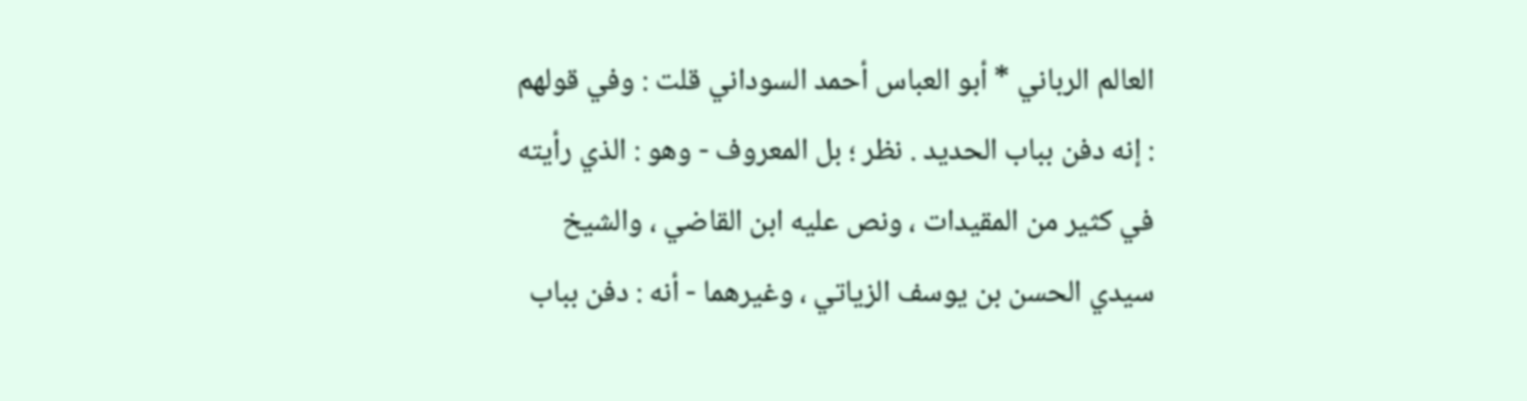العالم الرباني * أبو العباس أحمد السوداني قلت : وفي قولهم : إنه دفن بباب الحديد . نظر ؛ بل المعروف - وهو : الذي رأيته في كثير من المقيدات ، ونص عليه ابن القاضي ، والشيخ سيدي الحسن بن يوسف الزياتي ، وغيرهما - أنه : دفن بباب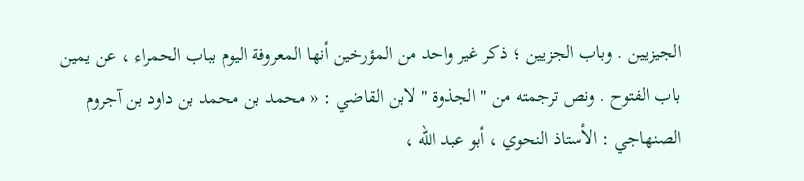الجيزيين . وباب الجزيين ؛ ذكر غير واحد من المؤرخين أنها المعروفة اليوم بباب الحمراء ، عن يمين باب الفتوح . ونص ترجمته من " الجذوة " لابن القاضي : « محمد بن محمد بن داود بن آجروم الصنهاجي : الأستاذ النحوي ، أبو عبد اللّه ،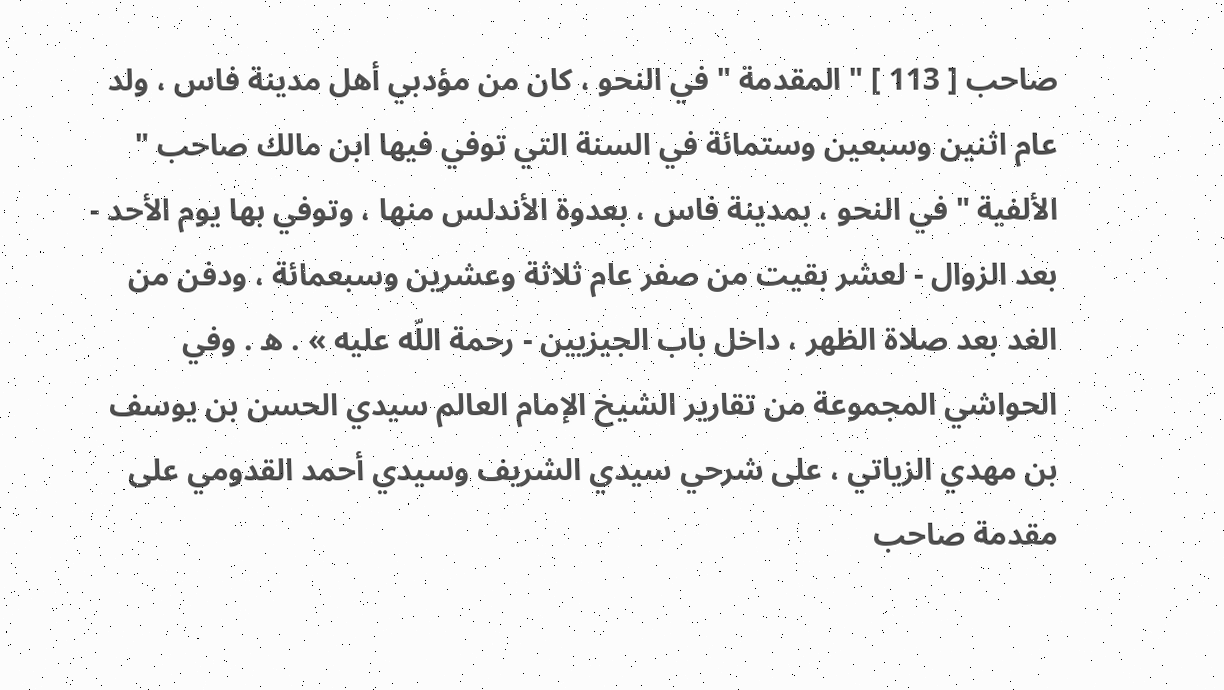صاحب [ 113 ] " المقدمة " في النحو ، كان من مؤدبي أهل مدينة فاس ، ولد عام اثنين وسبعين وستمائة في السنة التي توفي فيها ابن مالك صاحب " الألفية " في النحو ، بمدينة فاس ، بعدوة الأندلس منها ، وتوفي بها يوم الأحد - بعد الزوال - لعشر بقيت من صفر عام ثلاثة وعشرين وسبعمائة ، ودفن من الغد بعد صلاة الظهر ، داخل باب الجيزيين - رحمة اللّه عليه » . ه . وفي الحواشي المجموعة من تقارير الشيخ الإمام العالم سيدي الحسن بن يوسف بن مهدي الزياتي ، على شرحي سيدي الشريف وسيدي أحمد القدومي على مقدمة صاحب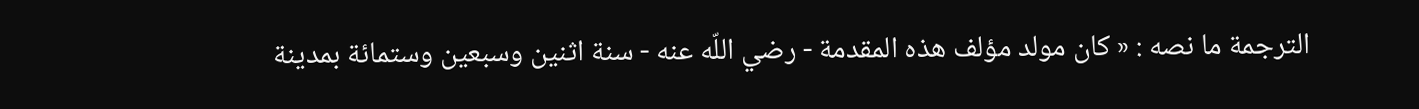الترجمة ما نصه : « كان مولد مؤلف هذه المقدمة - رضي اللّه عنه - سنة اثنين وسبعين وستمائة بمدينة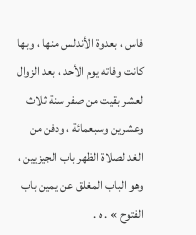فاس ، بعدوة الأندلس منها ، وبها كانت وفاته يوم الأحد ، بعد الزوال لعشر بقيت من صفر سنة ثلاث وعشرين وسبعمائة ، ودفن من الغد لصلاة الظهر باب الجيزيين ، وهو الباب المغلق عن يمين باب الفتوح » . ه .